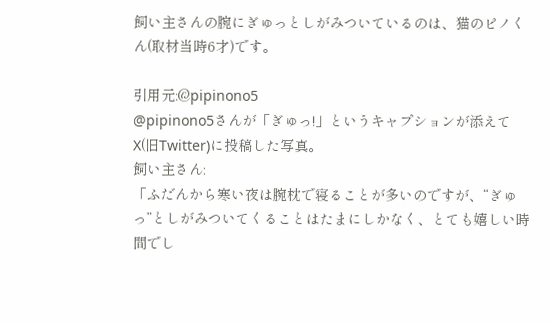飼い主さんの腕にぎゅっとしがみついているのは、猫のピノくん(取材当時6才)です。

引用元:@pipinono5
@pipinono5さんが「ぎゅっ!」というキャプションが添えてX(旧Twitter)に投稿した写真。
飼い主さん:
「ふだんから寒い夜は腕枕で寝ることが多いのですが、“ぎゅっ”としがみついてくることはたまにしかなく、とても嬉しい時間でし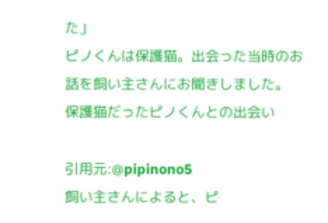た」
ピノくんは保護猫。出会った当時のお話を飼い主さんにお聞きしました。
保護猫だったピノくんとの出会い

引用元:@pipinono5
飼い主さんによると、ピ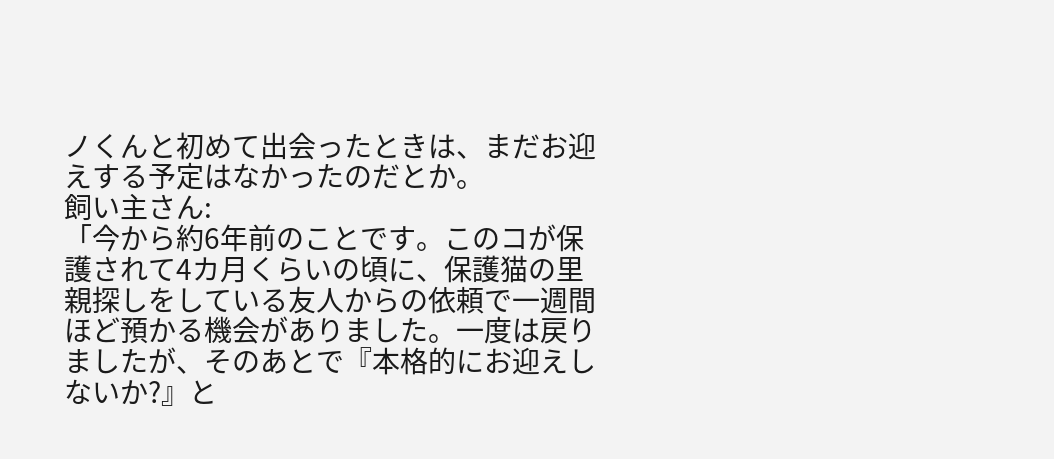ノくんと初めて出会ったときは、まだお迎えする予定はなかったのだとか。
飼い主さん:
「今から約6年前のことです。このコが保護されて4カ月くらいの頃に、保護猫の里親探しをしている友人からの依頼で一週間ほど預かる機会がありました。一度は戻りましたが、そのあとで『本格的にお迎えしないか?』と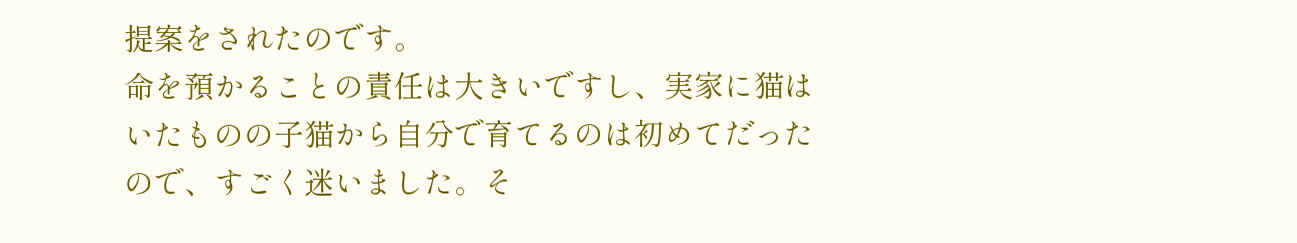提案をされたのです。
命を預かることの責任は大きいですし、実家に猫はいたものの子猫から自分で育てるのは初めてだったので、すごく迷いました。そ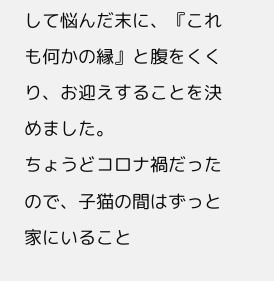して悩んだ末に、『これも何かの縁』と腹をくくり、お迎えすることを決めました。
ちょうどコロナ禍だったので、子猫の間はずっと家にいること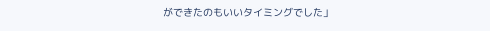ができたのもいいタイミングでした」